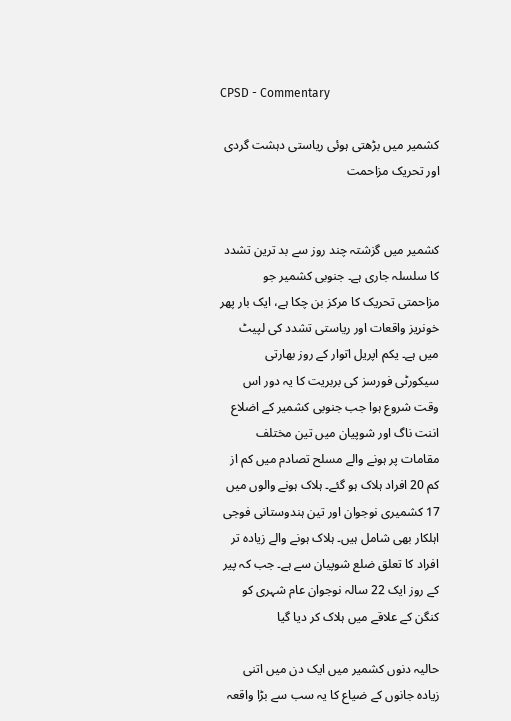CPSD - Commentary

کشمیر میں بڑھتی ہوئی ریاستی دہشت گردی اور تحریک مزاحمت


کشمیر میں گزشتہ چند روز سے بد ترین تشدد کا سلسلہ جاری ہے۔ جنوبی کشمیر جو مزاحمتی تحریک کا مرکز بن چکا ہے، ایک بار پھر خونریز واقعات اور ریاستی تشدد کی لپیٹ میں ہے۔ یکم اپریل اتوار کے روز بھارتی سیکورٹی فورسز کی بربریت کا یہ دور اس وقت شروع ہوا جب جنوبی کشمیر کے اضلاع اننت ناگ اور شوپیان میں تین مختلف مقامات پر ہونے والے مسلح تصادم میں کم از کم 20 افراد ہلاک ہو گئے۔ ہلاک ہونے والوں میں 17 کشمیری نوجوان اور تین ہندوستانی فوجی اہلکار بھی شامل ہیں۔ ہلاک ہونے والے زیادہ تر افراد کا تعلق ضلع شوپیان سے ہے۔ جب کہ پیر کے روز ایک 22 سالہ نوجوان عام شہری کو کنگن کے علاقے میں ہلاک کر دیا گیا

حالیہ دنوں کشمیر میں ایک دن میں اتنی زیادہ جانوں کے ضیاع کا یہ سب سے بڑا واقعہ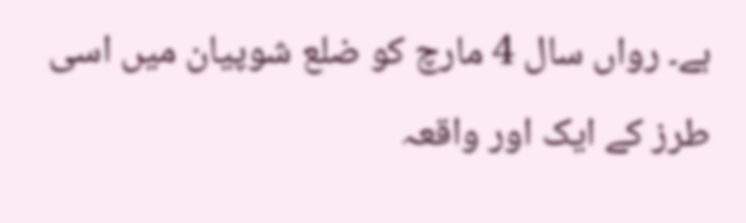ہے۔ رواں سال 4 مارچ کو ضلع شوپیان میں اسی طرز کے ایک اور واقعہ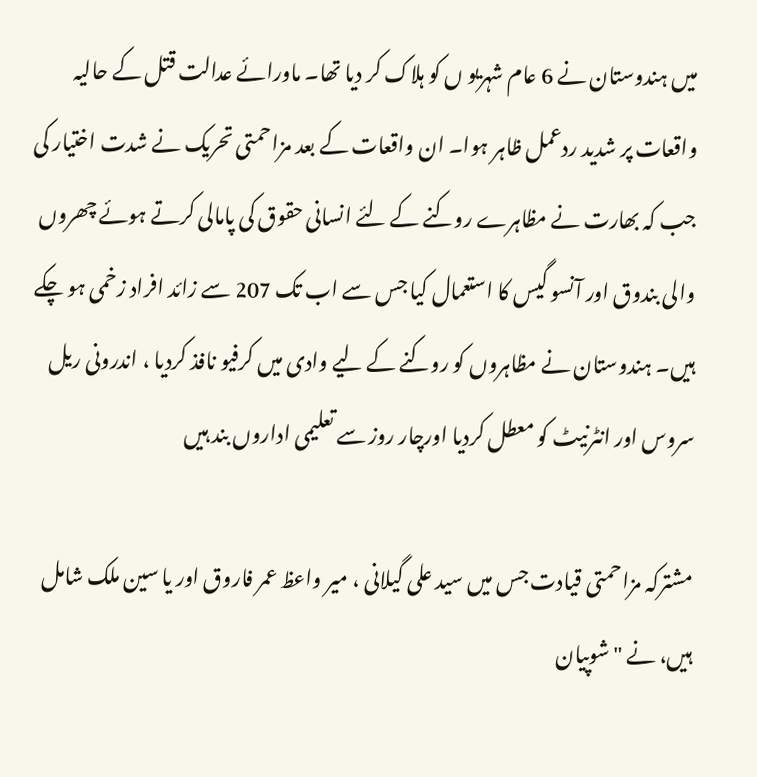میں ہندوستان نے 6 عام شہریو ں کو ہلاک کر دیا تھا۔ ماورائے عدالت قتل کے حالیہ واقعات پر شدید ردعمل ظاہر ہوا۔ ان واقعات کے بعد مزاحمتی تحریک نے شدت اختیار کی جب کہ بھارت نے مظاہرے روکنے کے لئے انسانی حقوق کی پامالی کرتے ہوئے چھروں والی بندوق اور آنسو گیس کا استعمال کیا جس سے اب تک 207 سے زائد افراد زخمی ہو چکے ہیں۔ ہندوستان نے مظاہروں کو روکنے کے لیے وادی میں کرفیو نافذ کردیا ، اندرونی ریل سروس اور انٹرنیٹ کو معطل کردیا اورچار روز سے تعلیمی اداروں بند ہیں

مشترکہ مزاحمتی قیادت جس میں سید علی گیلانی ، میر واعظ عمر فاروق اور یا سین ملک شامل ہیں، نے "شوپیان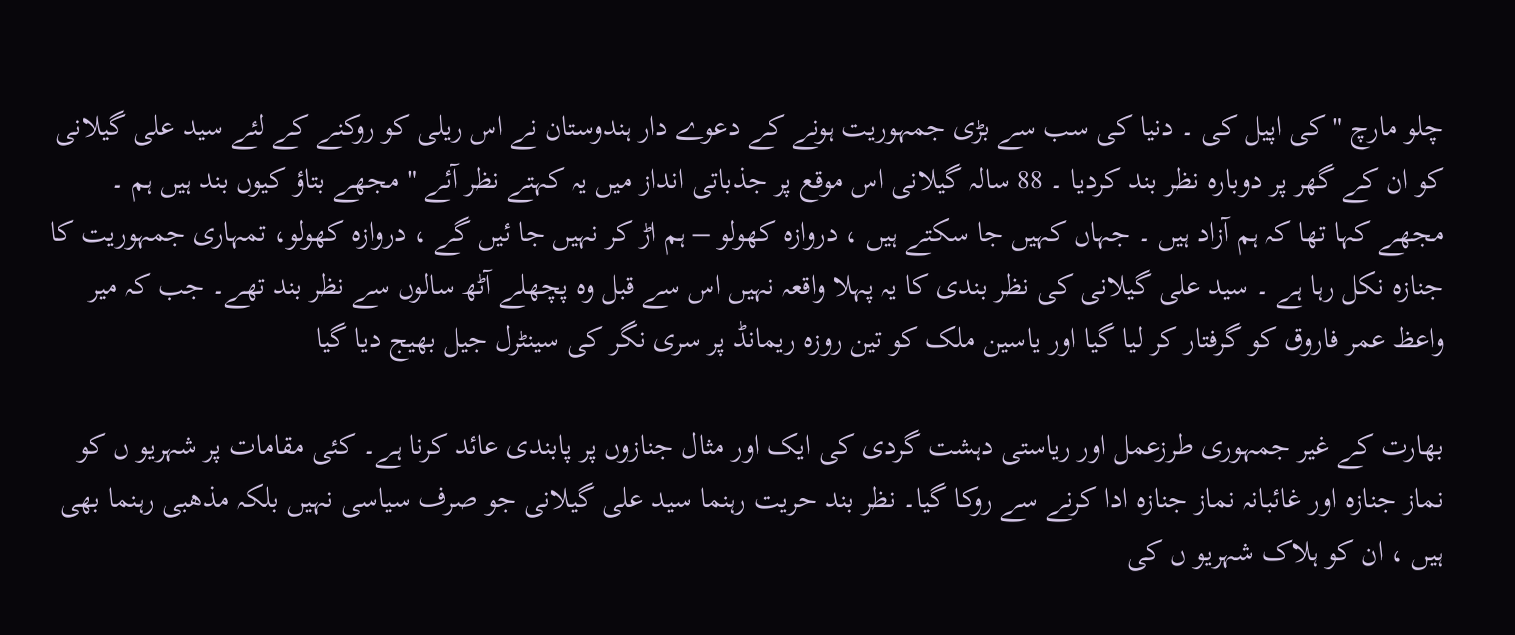چلو مارچ "کی اپیل کی ۔ دنیا کی سب سے بڑی جمہوریت ہونے کے دعوے دار ہندوستان نے اس ریلی کو روکنے کے لئے سید علی گیلانی کو ان کے گھر پر دوبارہ نظر بند کردیا ۔ 88 سالہ گیلانی اس موقع پر جذباتی انداز میں یہ کہتے نظر آئے " مجھے بتاؤ کیوں بند ہیں ہم ۔ مجھے کہا تھا کہ ہم آزاد ہیں ۔ جہاں کہیں جا سکتے ہیں ، دروازہ کھولو – ہم اڑ کر نہیں جا ئیں گے ، دروازہ کھولو، تمہاری جمہوریت کا جنازہ نکل رہا ہے ۔ سید علی گیلانی کی نظر بندی کا یہ پہلا واقعہ نہیں اس سے قبل وہ پچھلے آٹھ سالوں سے نظر بند تھے۔ جب کہ میر واعظ عمر فاروق کو گرفتار کر لیا گیا اور یاسین ملک کو تین روزہ ریمانڈ پر سری نگر کی سینٹرل جیل بھیج دیا گیا

بھارت کے غیر جمہوری طرزعمل اور ریاستی دہشت گردی کی ایک اور مثال جنازوں پر پابندی عائد کرنا ہے۔ کئی مقامات پر شہریو ں کو نماز جنازہ اور غائبانہ نماز جنازہ ادا کرنے سے روکا گیا۔ نظر بند حریت رہنما سید علی گیلانی جو صرف سیاسی نہیں بلکہ مذھبی رہنما بھی ہیں ، ان کو ہلاک شہریو ں کی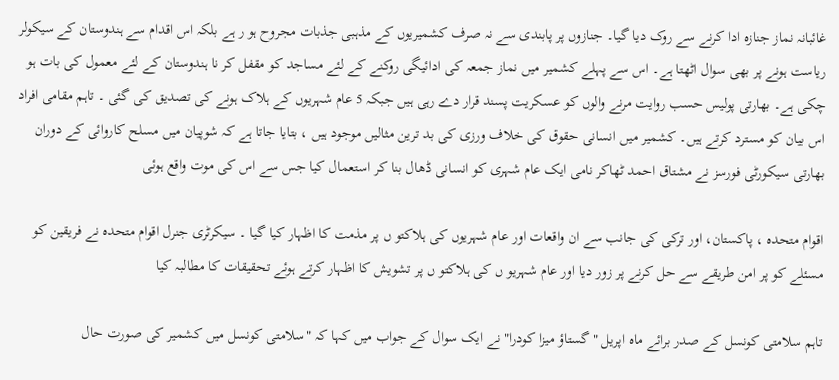غائبانہ نماز جنازہ ادا کرنے سے روک دیا گیا۔ جنازوں پر پابندی سے نہ صرف کشمیریوں کے مذہبی جذبات مجروح ہو ر ہے بلکہ اس اقدام سے ہندوستان کے سیکولر ریاست ہونے پر بھی سوال اٹھتا ہے۔ اس سے پہلے کشمیر میں نماز جمعہ کی ادائیگی روکنے کے لئے مساجد کو مقفل کر نا ہندوستان کے لئے معمول کی بات ہو چکی ہے۔ بھارتی پولیس حسب روایت مرنے والوں کو عسکریت پسند قرار دے رہی ہیں جبکہ 5 عام شہریوں کے ہلاک ہونے کی تصدیق کی گئی ۔ تاہم مقامی افراد اس بیان کو مسترد کرتے ہیں۔ کشمیر میں انسانی حقوق کی خلاف ورزی کی بد ترین مثالیں موجود ہیں ، بتایا جاتا ہے کہ شوپیان میں مسلح کاروائی کے دوران بھارتی سیکورٹی فورسز نے مشتاق احمد ٹھاکر نامی ایک عام شہری کو انسانی ڈھال بنا کر استعمال کیا جس سے اس کی موت واقع ہوئی

اقوام متحدہ ، پاکستان، اور ترکی کی جانب سے ان واقعات اور عام شہریوں کی ہلاکتو ں پر مذمت کا اظہار کیا گیا ۔ سیکرٹری جنرل اقوام متحدہ نے فریقین کو مسئلے کو پر امن طریقے سے حل کرنے پر زور دیا اور عام شہریو ں کی ہلاکتو ں پر تشویش کا اظہار کرتے ہوئے تحقیقات کا مطالبہ کیا

تاہم سلامتی کونسل کے صدر برائے ماہ اپریل "گستاؤ میزا کودرا" نے ایک سوال کے جواب میں کہا کہ "سلامتی کونسل میں کشمیر کی صورت حال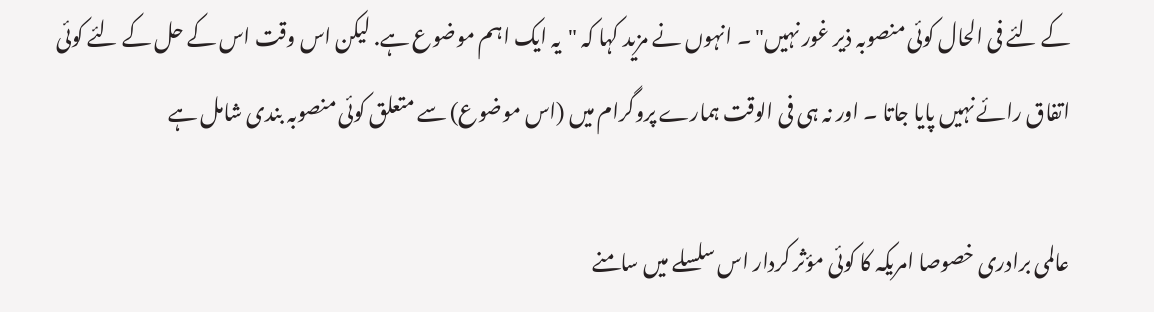کے لئے فی الحال کوئی منصوبہ ذیر غور نہیں" ۔ انہوں نے مزید کہا کہ "یہ ایک اہم موضوع ہے. لیکن اس وقت اس کے حل کے لئے کوئی اتفاق رائے نہیں پایا جاتا ۔ اور نہ ہی فی الوقت ہمارے پروگرام میں (اس موضوع) سے متعلق کوئی منصوبہ بندی شامل ہے

عالمی برادری خصوصا امریکہ کا کوئی مؤثر کردار اس سلسلے میں سامنے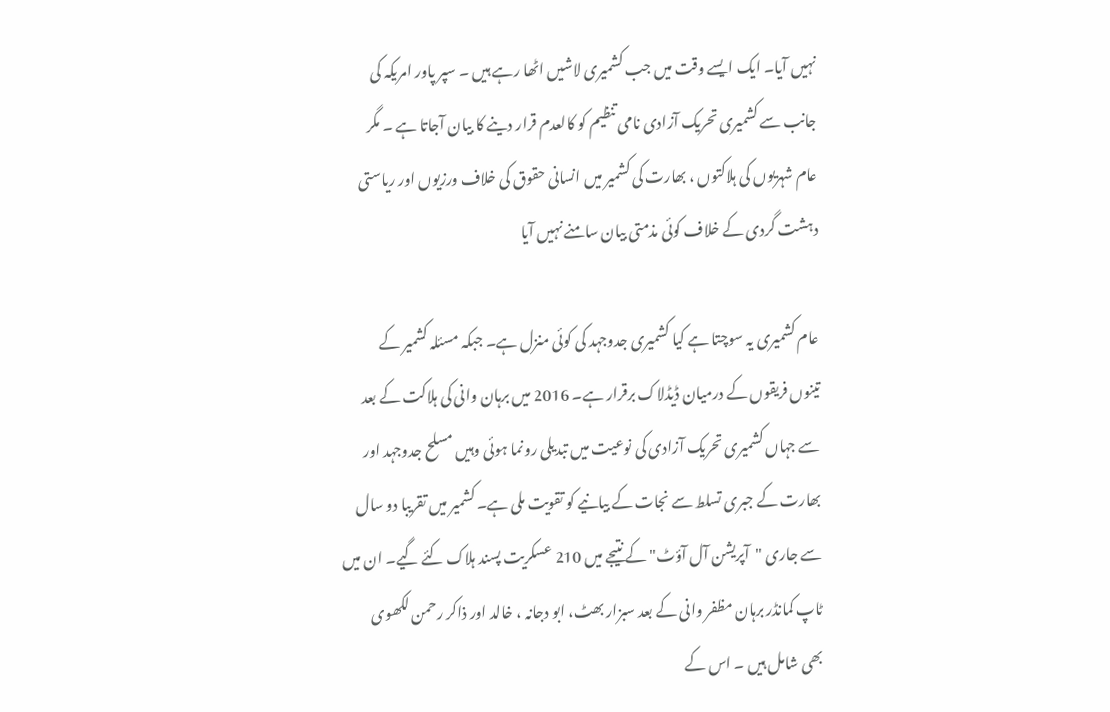نہیں آیا۔ ایک ایسے وقت میں جب کشمیری لاشیں اٹھا رہے ہیں ۔ سپر پاور امریکہ کی جانب سے کشمیری تحریک آزادی نامی تنظیم کو کالعدم قرار دینے کا بیان آجاتا ہے ۔ مگر عام شہریوں کی ہلاکتوں ، بھارت کی کشمیر میں انسانی حقوق کی خلاف ورزیوں اور ریاستی دہشت گردی کے خلاف کوئی مذمتی بیان سامنے نہیں آیا

عام کشمیری یہ سوچتا ہے کیا کشمیری جدوجہد کی کوئی منزل ہے۔ جبکہ مسئلہ کشمیر کے تینوں فریقوں کے درمیان ڈیڈلاک برقرار ہے۔ 2016 میں برہان وانی کی ہلاکت کے بعد سے جہاں کشمیری تحریک آزادی کی نوعیت میں تبدیلی رونما ہوئی وہیں مسلح جدوجہد اور بھارت کے جبری تسلط سے نجات کے بیانیے کو تقویت ملی ہے۔ کشمیر میں تقریبا دو سال سے جاری "آپریشن آل آؤٹ" کے نتیجے میں 210 عسکریت پسند ہلاک کئے گیے۔ ان میں ٹاپ کمانڈر برہان مظفر وانی کے بعد سبزار بھٹ، ابو دجانہ ، خالد اور ذاکر رحمن لکھوی بھی شامل ہیں ۔ اس کے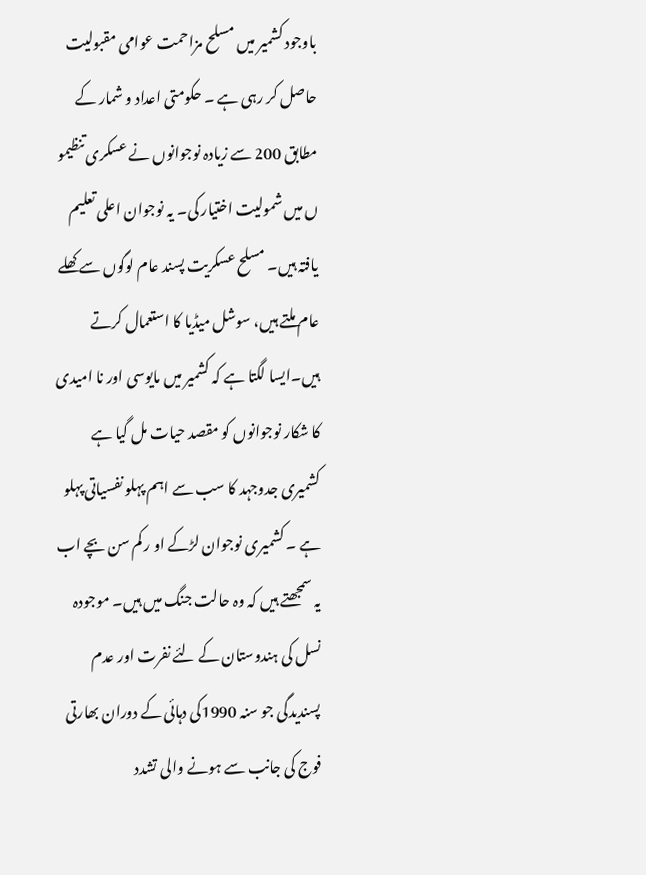باوجود کشمیر میں مسلح مزاحمت عوامی مقبولیت حاصل کر رہی ہے ۔ حکومتی اعداد و شمار کے مطابق 200 سے زیادہ نوجوانوں نے عسکری تنظیمو ں میں شمولیت اختیار کی۔ یہ نوجوان اعلی تعلیم یافتہ ہیں۔ مسلح عسکریت پسند عام لوگوں سے کھلے عام ملتے ہیں، سوشل میڈیا کا استعمال کرتے ہیں۔ایسا لگتا ہے کہ کشمیر میں مایوسی اور نا امیدی کا شکار نوجوانوں کو مقصد حیات مل گیا ہے کشمیری جدوجہد کا سب سے اہم پہلو نفسیاتی پہلو ہے ۔ کشمیری نوجوان لڑکے او ر کم سن بچے اب یہ سمجھتے ہیں کہ وہ حالت جنگ میں ہیں۔ موجودہ نسل کی ہندوستان کے لئے نفرت اور عدم پسندیدگی جو سنہ 1990کی دہائی کے دوران بھارتی فوج کی جانب سے ہونے والی تشدد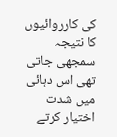کی کارروائیوں کا نتیجہ سمجھی جاتی تھی اس دہائی میں شدت اختیار کرتے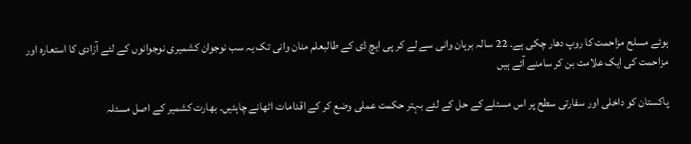ہوئے مسلح مزاحمت کا روپ دھار چکی ہے۔ 22 سالہ برہان وانی سے لے کر پی ایچ ڈی کے طالبعلم منان وانی تک یہ سب نوجوان کشمیری نوجوانوں کے لئے آزادی کا استعارہ اور مزاحمت کی ایک علامت بن کر سامنے آئے ہیں

پاکستان کو داخلی اور سفارتی سطح پر اس مسئلے کے حل کے لئے بہتر حکمت عملی وضع کر کے اقدامات اٹھانے چاہئيں۔ بھارت کشمیر کے اصل مسئلہ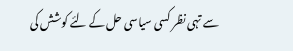سے تہی نظر کسی سیاسی حل کے لئے کوشش کی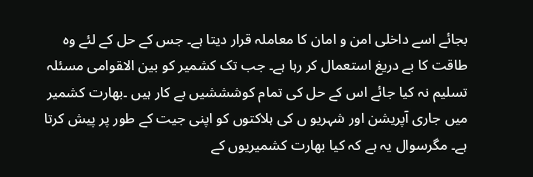بجائے اسے داخلی امن و امان کا معاملہ قرار دیتا ہے۔ جس کے حل کے لئے وہ طاقت کا بے دریغ استعمال کر رہا ہے۔ جب تک کشمیر کو بین الا‍قوامی مسئلہ تسلیم نہ کیا جائے اس کے حل کی تمام کوشششیں بے کار ہیں ۔بھارت کشمیر میں جاری آپریشن اور شہریو ں کی ہلاکتوں کو اپنی جیت کے طور پر پیش کرتا ہے۔ مگرسوال یہ ہے کہ کیا بھارت کشمیریوں کے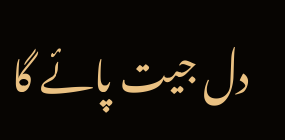دل جیت پائے گا